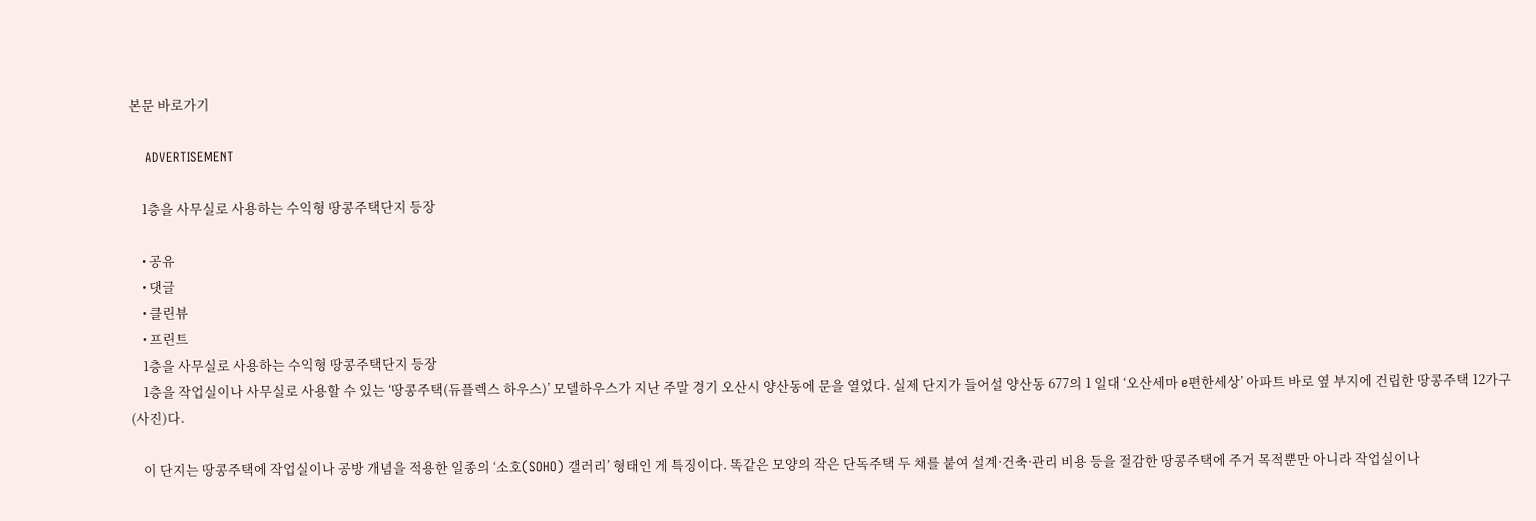본문 바로가기

    ADVERTISEMENT

    1층을 사무실로 사용하는 수익형 땅콩주택단지 등장

    • 공유
    • 댓글
    • 클린뷰
    • 프린트
    1층을 사무실로 사용하는 수익형 땅콩주택단지 등장
    1층을 작업실이나 사무실로 사용할 수 있는 ‘땅콩주택(듀플렉스 하우스)’ 모델하우스가 지난 주말 경기 오산시 양산동에 문을 열었다. 실제 단지가 들어설 양산동 677의 1 일대 ‘오산세마 e편한세상’ 아파트 바로 옆 부지에 건립한 땅콩주택 12가구(사진)다.

    이 단지는 땅콩주택에 작업실이나 공방 개념을 적용한 일종의 ‘소호(SOHO) 갤러리’ 형태인 게 특징이다. 똑같은 모양의 작은 단독주택 두 채를 붙여 설계·건축·관리 비용 등을 절감한 땅콩주택에 주거 목적뿐만 아니라 작업실이나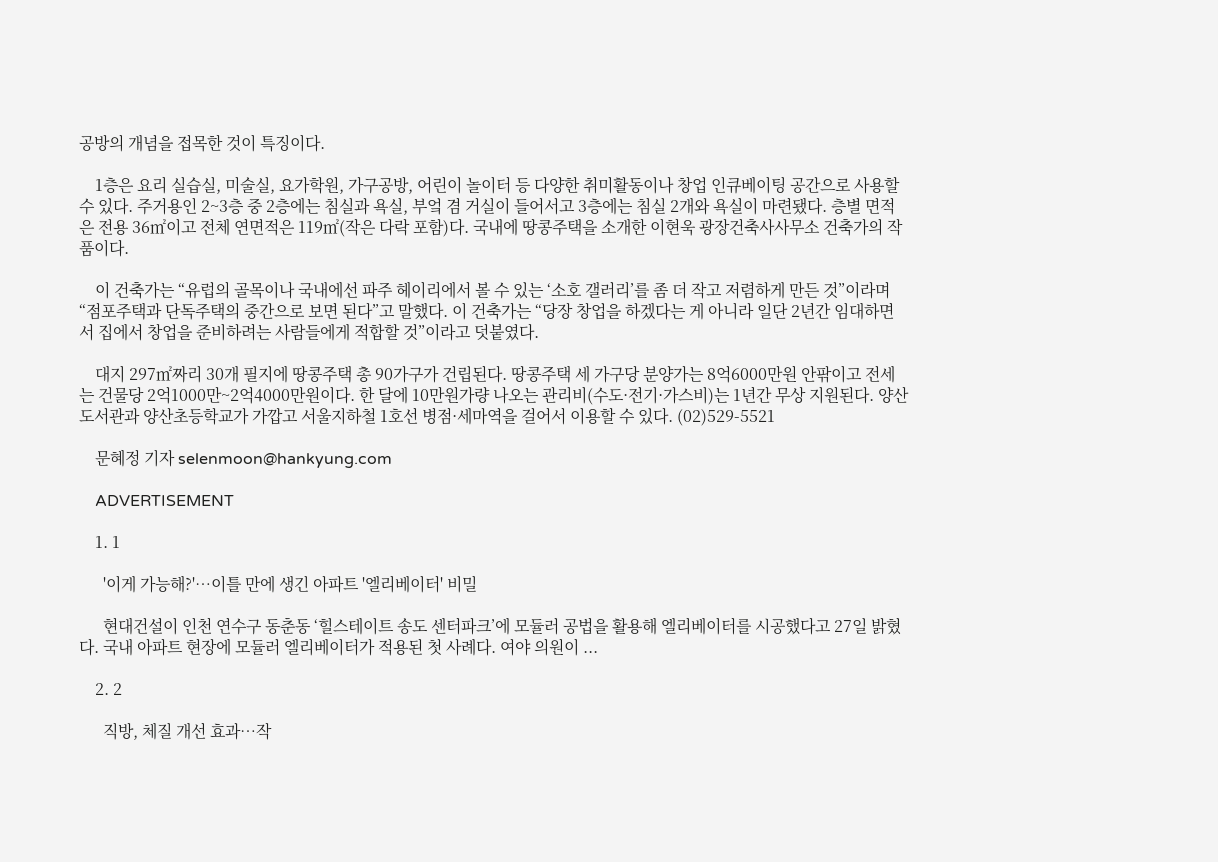공방의 개념을 접목한 것이 특징이다.

    1층은 요리 실습실, 미술실, 요가학원, 가구공방, 어린이 놀이터 등 다양한 취미활동이나 창업 인큐베이팅 공간으로 사용할 수 있다. 주거용인 2~3층 중 2층에는 침실과 욕실, 부엌 겸 거실이 들어서고 3층에는 침실 2개와 욕실이 마련됐다. 층별 면적은 전용 36㎡이고 전체 연면적은 119㎡(작은 다락 포함)다. 국내에 땅콩주택을 소개한 이현욱 광장건축사사무소 건축가의 작품이다.

    이 건축가는 “유럽의 골목이나 국내에선 파주 헤이리에서 볼 수 있는 ‘소호 갤러리’를 좀 더 작고 저렴하게 만든 것”이라며 “점포주택과 단독주택의 중간으로 보면 된다”고 말했다. 이 건축가는 “당장 창업을 하겠다는 게 아니라 일단 2년간 임대하면서 집에서 창업을 준비하려는 사람들에게 적합할 것”이라고 덧붙였다.

    대지 297㎡짜리 30개 필지에 땅콩주택 총 90가구가 건립된다. 땅콩주택 세 가구당 분양가는 8억6000만원 안팎이고 전세는 건물당 2억1000만~2억4000만원이다. 한 달에 10만원가량 나오는 관리비(수도·전기·가스비)는 1년간 무상 지원된다. 양산도서관과 양산초등학교가 가깝고 서울지하철 1호선 병점·세마역을 걸어서 이용할 수 있다. (02)529-5521

    문혜정 기자 selenmoon@hankyung.com

    ADVERTISEMENT

    1. 1

      '이게 가능해?'…이틀 만에 생긴 아파트 '엘리베이터' 비밀

      현대건설이 인천 연수구 동춘동 ‘힐스테이트 송도 센터파크’에 모듈러 공법을 활용해 엘리베이터를 시공했다고 27일 밝혔다. 국내 아파트 현장에 모듈러 엘리베이터가 적용된 첫 사례다. 여야 의원이 ...

    2. 2

      직방, 체질 개선 효과…작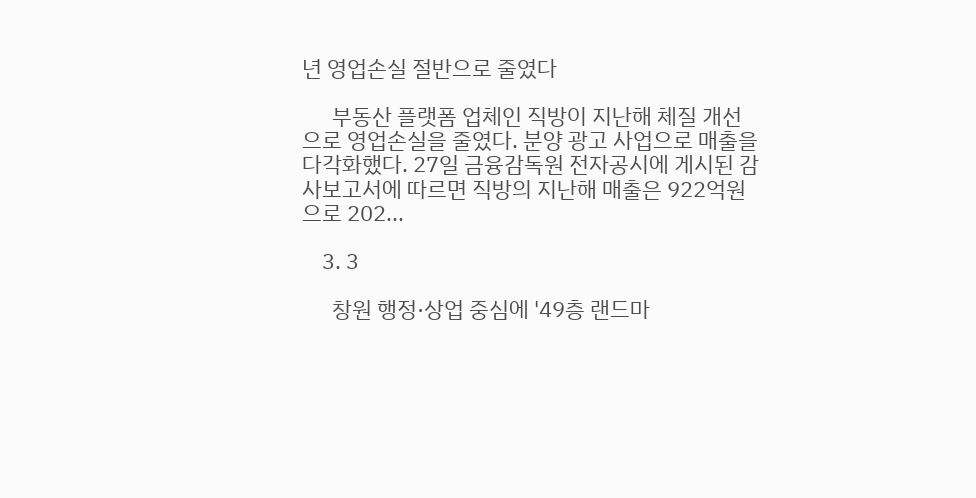년 영업손실 절반으로 줄였다

      부동산 플랫폼 업체인 직방이 지난해 체질 개선으로 영업손실을 줄였다. 분양 광고 사업으로 매출을 다각화했다. 27일 금융감독원 전자공시에 게시된 감사보고서에 따르면 직방의 지난해 매출은 922억원으로 202...

    3. 3

      창원 행정·상업 중심에 '49층 랜드마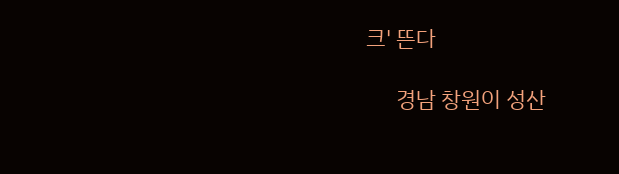크' 뜬다

      경남 창원이 성산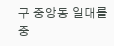구 중앙동 일대를 중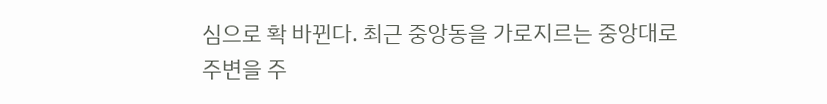심으로 확 바뀐다. 최근 중앙동을 가로지르는 중앙대로 주변을 주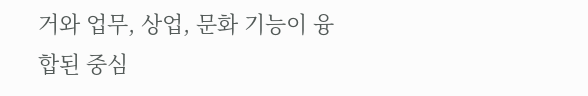거와 업무, 상업, 문화 기능이 융합된 중심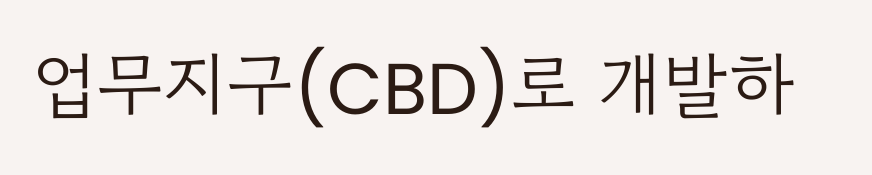업무지구(CBD)로 개발하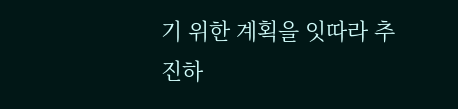기 위한 계획을 잇따라 추진하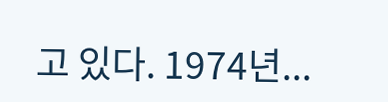고 있다. 1974년...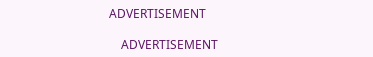ADVERTISEMENT

    ADVERTISEMENT